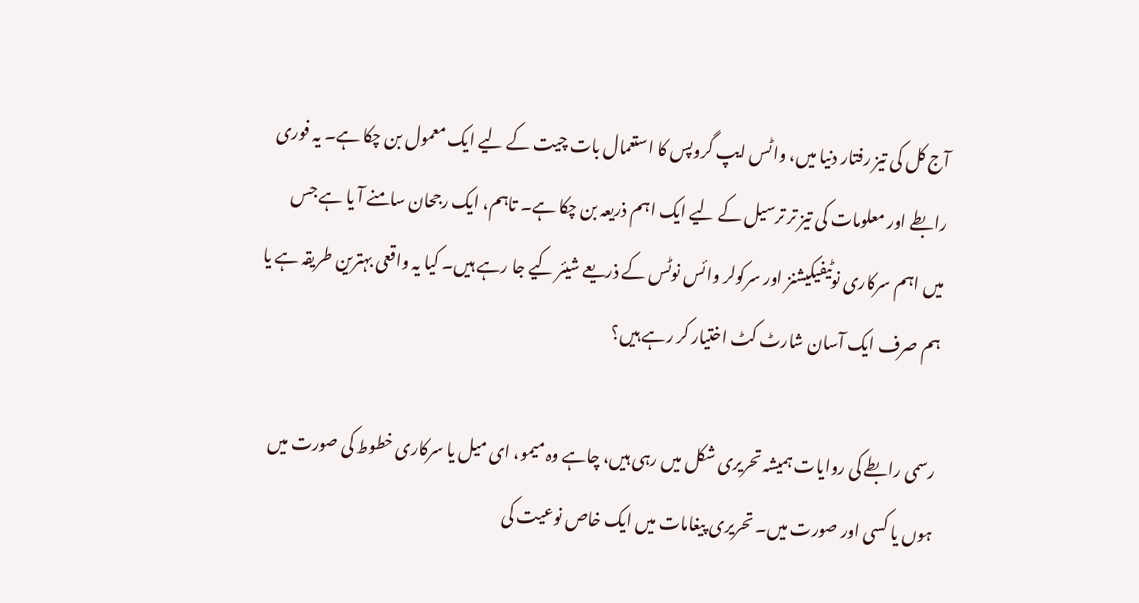آج کل کی تیز رفتار دنیا میں، واٹس ایپ گروپس کا استعمال بات چیت کے لیے ایک معمول بن چکا ہے۔ یہ فوری رابطے اور معلومات کی تیز تر ترسیل کے لیے ایک اہم ذریعہ بن چکا ہے۔ تاہم، ایک رجحان سامنے آ یا ہے جس میں اہم سرکاری نوٹیفیکیشنز اور سرکولر وائس نوٹس کے ذریعے شیئر کیے جا رہے ہیں۔ کیا یہ واقعی بہترین طریقہ ہے یا ہم صرف ایک آسان شارٹ کٹ اختیار کر رہے ہیں؟

رسمی رابطے کی روایات ہمیشہ تحریری شکل میں رہی ہیں، چاہے وہ میمو، ای میل یا سرکاری خطوط کی صورت میں ہوں یا کسی اور صورت میں۔ تحریری پیغامات میں ایک خاص نوعیت کی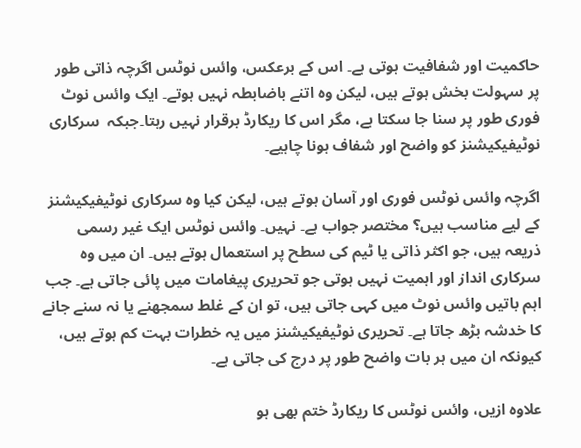حاکمیت اور شفافیت ہوتی ہے۔ اس کے برعکس، وائس نوٹس اگرچہ ذاتی طور پر سہولت بخش ہوتے ہیں، لیکن وہ اتنے باضابطہ نہیں ہوتے۔ ایک وائس نوٹ فوری طور پر سنا جا سکتا ہے، مگر اس کا ریکارڈ برقرار نہیں رہتا۔جبکہ  سرکاری نوٹیفیکیشنز کو واضح اور شفاف ہونا چاہیے۔

اگرچہ وائس نوٹس فوری اور آسان ہوتے ہیں، لیکن کیا وہ سرکاری نوٹیفیکیشنز کے لیے مناسب ہیں؟ مختصر جواب ہے۔ نہیں۔ وائس نوٹس ایک غیر رسمی ذریعہ ہیں، جو اکثر ذاتی یا ٹیم کی سطح پر استعمال ہوتے ہیں۔ ان میں وہ سرکاری انداز اور اہمیت نہیں ہوتی جو تحریری پیغامات میں پائی جاتی ہے۔ جب اہم باتیں وائس نوٹ میں کہی جاتی ہیں، تو ان کے غلط سمجھنے یا نہ سنے جانے کا خدشہ بڑھ جاتا ہے۔ تحریری نوٹیفیکیشنز میں یہ خطرات بہت کم ہوتے ہیں، کیونکہ ان میں ہر بات واضح طور پر درج کی جاتی ہے۔

علاوہ ازیں، وائس نوٹس کا ریکارڈ ختم بھی ہو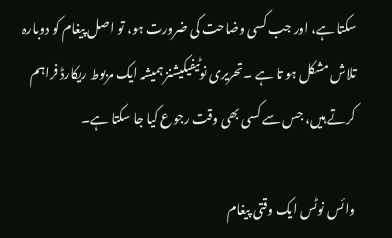سکتا ہے، اور جب کسی وضاحت کی ضرورت ہو، تو اصل پیغام کو دوبارہ تلاش مشکل ہو تا ہے ۔تحریری نوٹیفیکیشنز ہمیشہ ایک مربوط ریکارڈ فراہم کرتے ہیں، جس سے کسی بھی وقت رجوع کیا جا سکتا ہے۔

وائس نوٹس ایک وقتی پیغام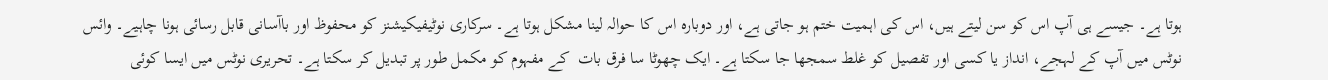ہوتا ہے۔ جیسے ہی آپ اس کو سن لیتے ہیں، اس کی اہمیت ختم ہو جاتی ہے، اور دوبارہ اس کا حوالہ لینا مشکل ہوتا ہے۔ سرکاری نوٹیفیکیشنز کو محفوظ اور باآسانی قابل رسائی ہونا چاہیے۔ وائس نوٹس میں آپ کے لہجے، انداز یا کسی اور تفصیل کو غلط سمجھا جا سکتا ہے۔ ایک چھوٹا سا فرق بات  کے مفہوم کو مکمل طور پر تبدیل کر سکتا ہے۔ تحریری نوٹس میں ایسا کوئی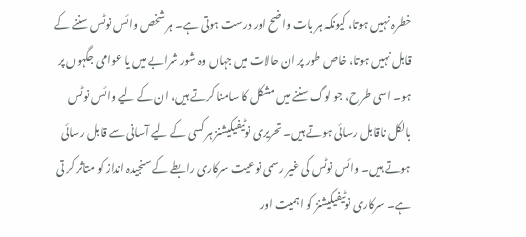خطرہ نہیں ہوتا، کیونکہ ہر بات واضح اور درست ہوتی ہے۔ ہر شخص وائس نوٹس سننے کے قابل نہیں ہوتا، خاص طور پر ان حالات میں جہاں وہ شور شرابے میں یا عوامی جگہوں پر ہو۔ اسی طرح، جو لوگ سننے میں مشکل کا سامنا کرتے ہیں، ان کے لیے وائس نوٹس بالکل ناقابل رسائی ہوتے ہیں۔ تحریری نوٹیفیکیشنز ہر کسی کے لیے آسانی سے قابل رسائی ہوتے ہیں۔ وائس نوٹس کی غیر رسمی نوعیت سرکاری رابطے کے سنجیدہ انداز کو متاثر کر تی ہے۔ سرکاری نوٹیفیکیشنز کو اہمیت اور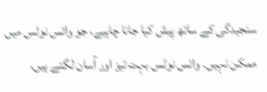سنجیدگی کے ساتھ پیش کیا جانا چاہیے، جو وائس نوٹس میں ممکن نہیں۔ وائس نوٹس بہت تیز اور آسان لگتے ہیں،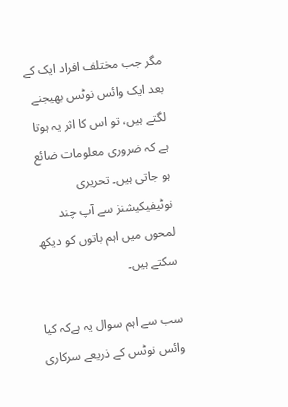مگر جب مختلف افراد ایک کے بعد ایک وائس نوٹس بھیجنے لگتے ہیں، تو اس کا اثر یہ ہوتا ہے کہ ضروری معلومات ضائع ہو جاتی ہیں۔ تحریری نوٹیفیکیشنز سے آپ چند لمحوں میں اہم باتوں کو دیکھ سکتے ہیں۔

سب سے اہم سوال یہ ہےکہ کیا وائس نوٹس کے ذریعے سرکاری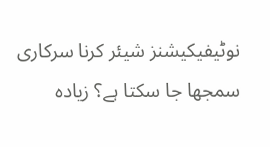نوٹیفیکیشنز شیئر کرنا سرکاری سمجھا جا سکتا ہے؟ زیادہ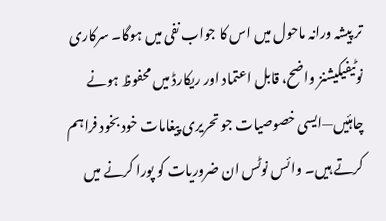تر پیشہ ورانہ ماحول میں اس کا جواب نفی میں ہوگا۔ سرکاری نوٹیفیکیشنز واضح، قابل اعتماد اور ریکارڈ میں محفوظ ہونے چاہئیں—ایسی خصوصیات جو تحریری پیغامات خود بخود فراہم کرتے ہیں۔ وائس نوٹس ان ضروریات کو پورا کرنے میں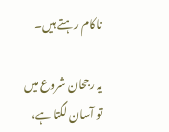ناکام رہتے ہیں۔

یہ رجحان شروع میں تو آسان لگتا ہے،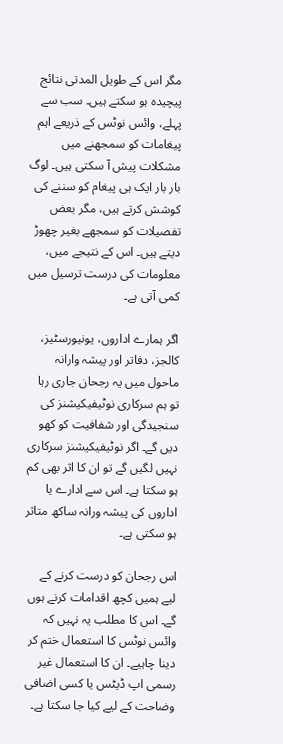مگر اس کے طویل المدتی نتائج پیچیدہ ہو سکتے ہیں۔ سب سے پہلے، وائس نوٹس کے ذریعے اہم پیغامات کو سمجھنے میں مشکلات پیش آ سکتی ہیں۔ لوگ بار بار ایک ہی پیغام کو سننے کی کوشش کرتے ہیں، مگر بعض تفصیلات کو سمجھے بغیر چھوڑ دیتے ہیں۔ اس کے نتیجے میں، معلومات کی درست ترسیل میں کمی آتی ہے۔

اگر ہمارے اداروں، یونیورسٹیز، کالجز، دفاتر اور پیشہ وارانہ ماحول میں یہ رجحان جاری رہا تو ہم سرکاری نوٹیفیکیشنز کی سنجیدگی اور شفافیت کو کھو دیں گے۔ اگر نوٹیفیکیشنز سرکاری نہیں لگیں گے تو ان کا اثر بھی کم ہو سکتا ہے۔ اس سے ادارے یا اداروں کی پیشہ ورانہ ساکھ متاثر ہو سکتی ہے۔

اس رجحان کو درست کرنے کے لیے ہمیں کچھ اقدامات کرنے ہوں گے۔ اس کا مطلب یہ نہیں کہ وائس نوٹس کا استعمال ختم کر دینا چاہیے۔ ان کا استعمال غیر رسمی اپ ڈیٹس یا کسی اضافی وضاحت کے لیے کیا جا سکتا ہے۔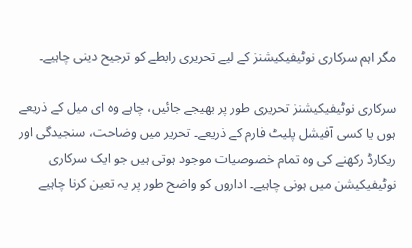مگر اہم سرکاری نوٹیفیکیشنز کے لیے تحریری رابطے کو ترجیح دینی چاہیے۔

سرکاری نوٹیفیکیشنز تحریری طور پر بھیجے جائیں، چاہے وہ ای میل کے ذریعے ہوں یا کسی آفیشل پلیٹ فارم کے ذریعے۔ تحریر میں وضاحت، سنجیدگی اور ریکارڈ رکھنے کی وہ تمام خصوصیات موجود ہوتی ہیں جو ایک سرکاری نوٹیفیکیشن میں ہونی چاہیے۔ اداروں کو واضح طور پر یہ تعین کرنا چاہیے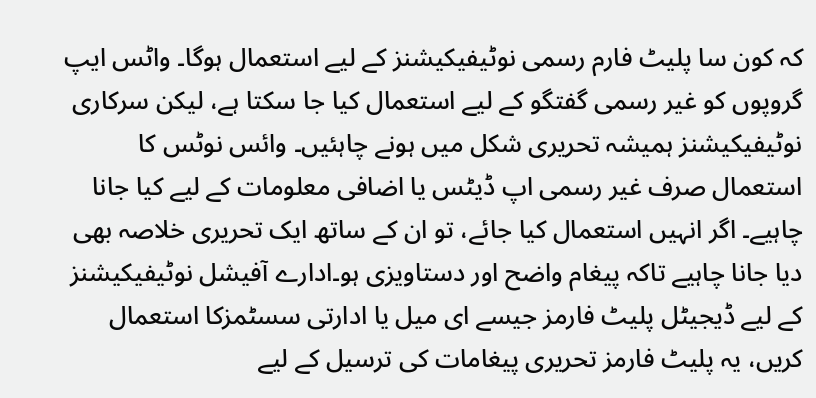کہ کون سا پلیٹ فارم رسمی نوٹیفیکیشنز کے لیے استعمال ہوگا۔ واٹس ایپ گروپوں کو غیر رسمی گفتگو کے لیے استعمال کیا جا سکتا ہے، لیکن سرکاری نوٹیفیکیشنز ہمیشہ تحریری شکل میں ہونے چاہئیں۔ وائس نوٹس کا استعمال صرف غیر رسمی اپ ڈیٹس یا اضافی معلومات کے لیے کیا جانا چاہیے۔ اگر انہیں استعمال کیا جائے، تو ان کے ساتھ ایک تحریری خلاصہ بھی دیا جانا چاہیے تاکہ پیغام واضح اور دستاویزی ہو۔ادارے آفیشل نوٹیفیکیشنز کے لیے ڈیجیٹل پلیٹ فارمز جیسے ای میل یا ادارتی سسٹمزکا استعمال کریں، یہ پلیٹ فارمز تحریری پیغامات کی ترسیل کے لیے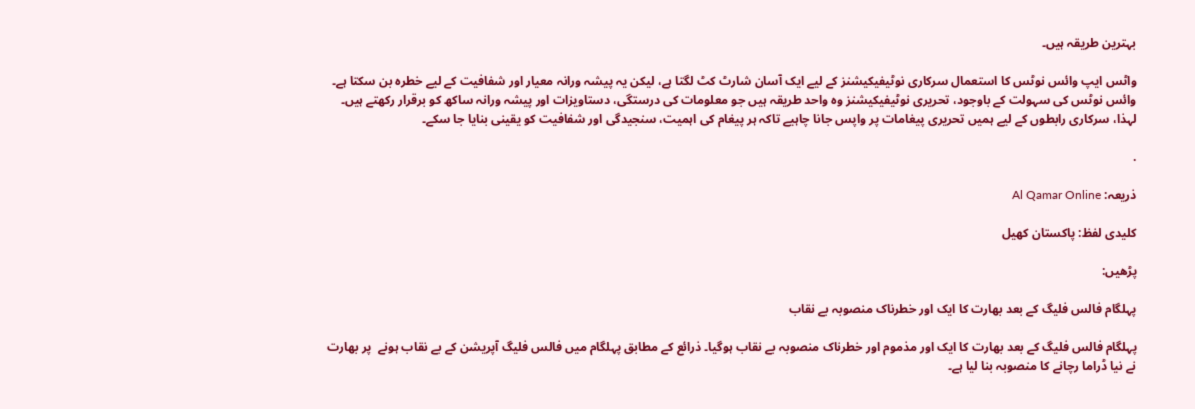بہترین طریقہ ہیں۔

واٹس ایپ وائس نوٹس کا استعمال سرکاری نوٹیفیکیشنز کے لیے ایک آسان شارٹ کٹ لگتا ہے، لیکن یہ پیشہ ورانہ معیار اور شفافیت کے لیے خطرہ بن سکتا ہے۔ وائس نوٹس کی سہولت کے باوجود، تحریری نوٹیفیکیشنز وہ واحد طریقہ ہیں جو معلومات کی درستگی، دستاویزات اور پیشہ ورانہ ساکھ کو برقرار رکھتے ہیں۔ لہذا، سرکاری رابطوں کے لیے ہمیں تحریری پیغامات پر واپس جانا چاہیے تاکہ ہر پیغام کی اہمیت، سنجیدگی اور شفافیت کو یقینی بنایا جا سکے۔

.

ذریعہ: Al Qamar Online

کلیدی لفظ: پاکستان کھیل

پڑھیں:

پہلگام فالس فلیگ کے بعد بھارت کا ایک اور خطرناک منصوبہ بے نقاب

پہلگام فالس فلیگ کے بعد بھارت کا ایک اور مذموم اور خطرناک منصوبہ بے نقاب ہوگیا۔ ذرائع کے مطابق پہلگام میں فالس فلیگ آپریشن کے بے نقاب ہونے  پر بھارت نے نیا ڈراما رچانے کا منصوبہ بنا لیا ہے۔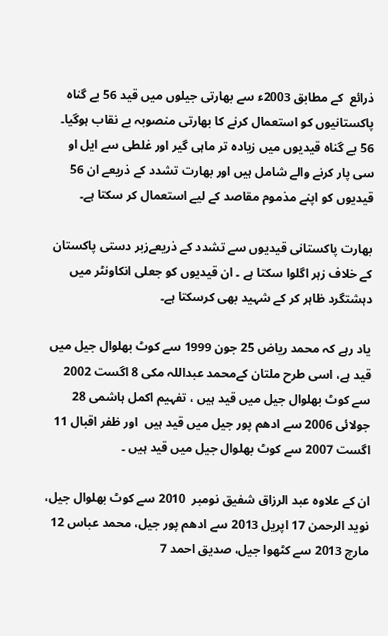ذرائع  کے مطابق 2003ء سے بھارتی جیلوں میں قید 56 بے گناہ پاکستانیوں کو استعمال کرنے کا بھارتی منصوبہ بے نقاب ہوگیا۔ 56 بے گناہ قیدیوں میں زیادہ تر ماہی گیر اور غلطی سے ایل او سی پار کرنے والے شامل ہیں اور بھارت تشدد کے ذریعے ان 56 قیدیوں کو اپنے مذموم مقاصد کے لیے استعمال کر سکتا ہے۔

بھارت پاکستانی قیدیوں سے تشدد کے ذریعےزبر دستی پاکستان کے خلاف زہر اگلوا سکتا ہے ۔ ان قیدیوں کو جعلی انکاونٹر میں دہشتگرد ظاہر کر کے شہید بھی کرسکتا ہے۔

یاد رہے کہ محمد ریاض 25 جون 1999 سے کوٹ بھلوال جیل میں قید ہے، اسی طرح ملتان کےمحمد عبداللہ مکی 8 اگست 2002 سے کوٹ بھلوال جیل میں قید ہیں ، تفہیم اکمل ہاشمی 28 جولائی 2006 سے ادھم پور جیل میں قید ہیں  اور ظفر اقبال 11 اگست 2007 سے کوٹ بھلوال جیل میں قید ہیں ۔

ان کے علاوہ عبد الرزاق شفیق نومبر  2010 سے کوٹ بھلوال جیل، نوید الرحمن 17 اپریل 2013 سے ادھم پور جیل، محمد عباس 12 مارچ 2013 سے کٹھوا جیل، صدیق احمد 7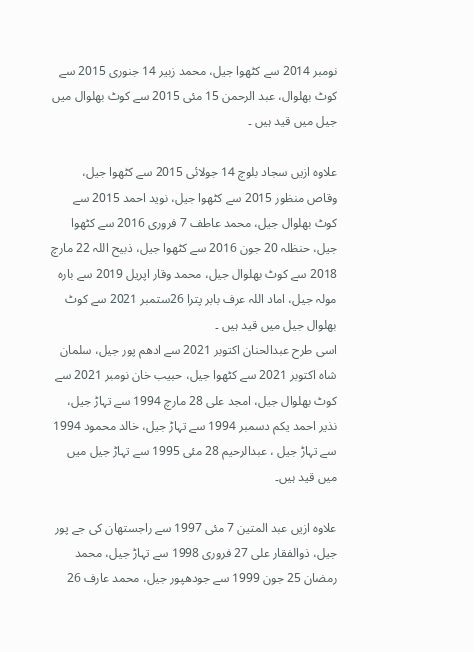نومبر 2014 سے کٹھوا جیل، محمد زبیر 14 جنوری 2015 سے کوٹ بھلوال، عبد الرحمن 15 مئی 2015 سے کوٹ بھلوال میں جیل میں قید ہیں ۔

علاوہ ازیں سجاد بلوچ 14 جولائی 2015 سے کٹھوا جیل، وقاص منظور 2015 سے کٹھوا جیل، نوید احمد 2015 سے کوٹ بھلوال جیل، محمد عاطف 7 فروری 2016 سے کٹھوا جیل، حنظلہ 20 جون 2016 سے کٹھوا جیل، ذبیح اللہ 22 مارچ 2018 سے کوٹ بھلوال جیل، محمد وقار اپریل 2019 سے بارہ مولہ جیل، اماد اللہ عرف بابر پترا 26ستمبر 2021 سے کوٹ بھلوال جیل میں قید ہیں ۔
اسی طرح عبدالحنان اکتوبر 2021 سے ادھم پور جیل، سلمان شاہ اکتوبر 2021 سے کٹھوا جیل، حبیب خان نومبر 2021 سے کوٹ بھلوال جیل، امجد علی 28 مارچ 1994 سے تہاڑ جیل، نذیر احمد یکم دسمبر 1994 سے تہاڑ جیل، خالد محمود 1994 سے تہاڑ جیل ، عبدالرحیم 28 مئی 1995 سے تہاڑ جیل میں  میں قید ہیں۔

علاوہ ازیں عبد المتین 7 مئی 1997 سے راجستھان کی جے پور جیل، ذوالفقار علی 27 فروری 1998 سے تہاڑ جیل، محمد رمضان 25 جون 1999 سے جودھپور جیل، محمد عارف 26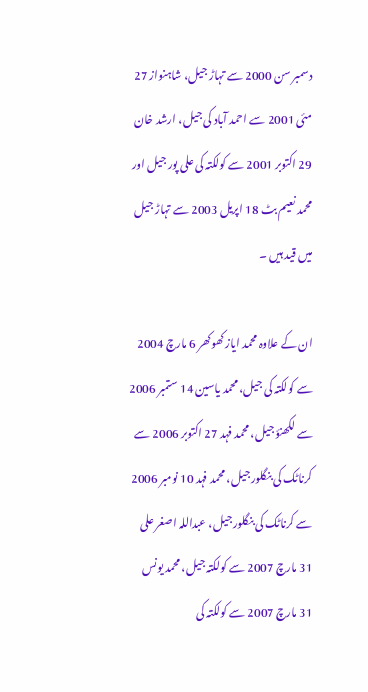دسمبر سن 2000 سے تہاڑ جیل، شاہنواز 27 مئی 2001 سے احمد آباد کی جیل، ارشد خان 29 اکتوبر 2001 سے کولکتہ کی علی پور جیل اور محمد نعیم بٹ 18 اپریل 2003 سے تہاڑ جیل میں قید ہیں ۔

ان کے علاوہ محمد ایاز کھوکھر 6 مارچ 2004 سے کولکتہ کی جیل، محمد یاسین 14 ستمبر 2006 سے لکھنؤ جیل، محمد فہد 27 اکتوبر 2006 سے کرناٹک کی بنگلور جیل، محمد فہد 10 نومبر 2006 سے کرناٹک کی بنگلور جیل، عبداللہ اصغر علی 31 مارچ 2007 سے کولکتہ جیل، محمد یونس 31 مارچ 2007 سے کولکتہ کی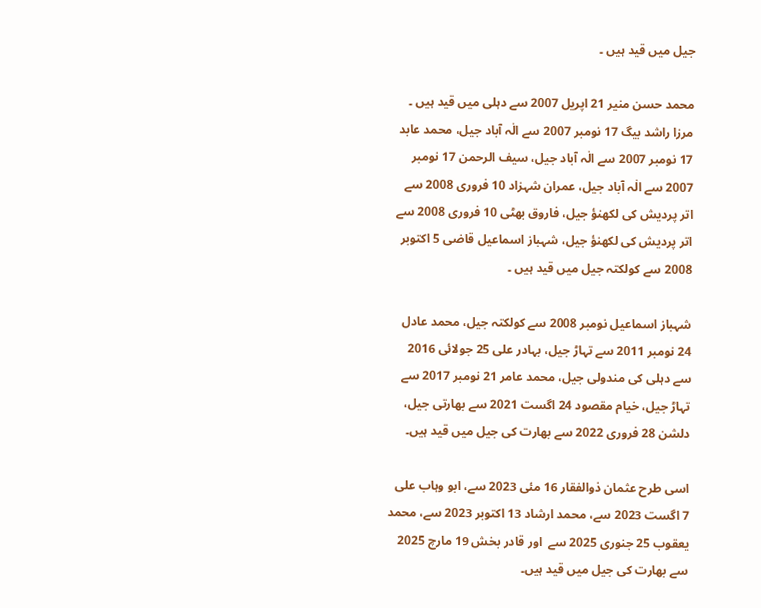جیل میں قید ہیں ۔

محمد حسن منیر 21 اپریل 2007 سے دہلی میں قید ہیں ۔ مرزا راشد بیگ 17 نومبر 2007 سے الٰہ آباد جیل، محمد عابد 17 نومبر 2007 سے الٰہ آباد جیل، سیف الرحمن 17 نومبر 2007 سے الٰہ آباد جیل، عمران شہزاد 10 فروری 2008 سے اتر پردیش کی لکھنؤ جیل، فاروق بھٹی 10 فروری 2008 سے اتر پردیش کی لکھنؤ جیل، شہباز اسماعیل قاضی 5 اکتوبر 2008 سے کولکتہ جیل میں قید ہیں ۔

شہباز اسماعیل نومبر 2008 سے کولکتہ جیل، محمد عادل 24 نومبر 2011 سے تہاڑ جیل، بہادر علی 25 جولائی 2016 سے دہلی کی مندولی جیل، محمد عامر 21 نومبر 2017 سے تہاڑ جیل، خیام مقصود 24 اگست 2021 سے بھارتی جیل، دلشن 28 فروری 2022 سے بھارت کی جیل میں قید ہیں۔

اسی طرح عثمان ذوالفقار 16 مئی 2023 سے، ابو وہاب علی 7 اگست 2023 سے، محمد ارشاد 13 اکتوبر 2023 سے، محمد یعقوب 25 جنوری 2025 سے  اور قادر بخش 19 مارچ 2025 سے بھارت کی جیل میں قید ہیں۔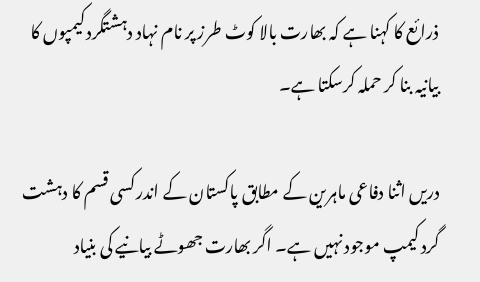ذرائع کا کہنا ہے کہ بھارت بالا کوٹ طرز پر نام نہاد دہشتگرد کیمپوں کا بیانیہ بنا کر حملہ کرسکتا ہے۔

دریں اثنا دفاعی ماہرین کے مطابق پاکستان کے اندر کسی قسم کا دہشت گرد کیمپ موجود نہیں ہے۔ اگر بھارت جھوٹے بیانیے کی بنیاد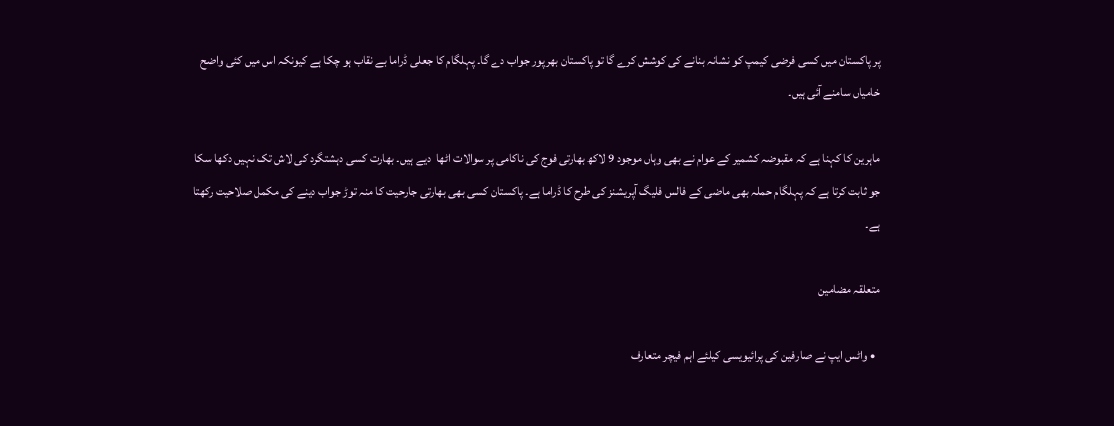پر پاکستان میں کسی فرضی کیمپ کو نشانہ بنانے کی کوشش کرے گا تو پاکستان بھرپور جواب دے گا۔ پہلگام کا جعلی ڈراما بے نقاب ہو چکا ہے کیونکہ اس میں کئی واضح خامیاں سامنے آئی ہیں۔

ماہرین کا کہنا ہے کہ مقبوضہ کشمیر کے عوام نے بھی وہاں موجود 9 لاکھ بھارتی فوج کی ناکامی پر سوالات اٹھا  دیے ہیں۔ بھارت کسی دہشتگرد کی لاش تک نہیں دکھا سکا جو ثابت کرتا ہے کہ پہلگام حملہ بھی ماضی کے فالس فلیگ آپریشنز کی طرح کا ڈراما ہے۔ پاکستان کسی بھی بھارتی جارحیت کا منہ توڑ جواب دینے کی مکمل صلاحیت رکھتا ہے۔

متعلقہ مضامین

  • واٹس ایپ نے صارفین کی پرائیویسی کیلئے اہم فیچر متعارف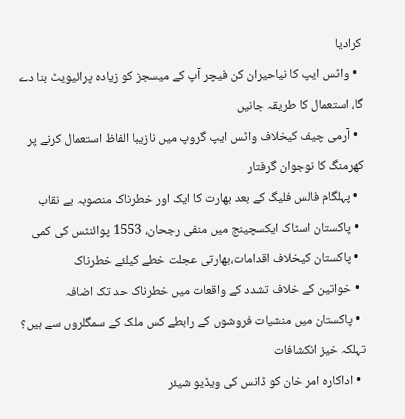کرادیا
  • واٹس ایپ کا نیاحیران کن فیچر آپ کے میسجز کو زیادہ پرائیویٹ بنا دے گا، استعمال کا طریقہ جانیں
  • آرمی چیف کیخلاف واٹس ایپ گروپ میں نازیبا الفاظ استعمال کرنے پر کھرمنگ کا نوجوان گرفتار
  • پہلگام فالس فلیگ کے بعد بھارت کا ایک اور خطرناک منصوبہ بے نقاب
  • پاکستان اسٹاک ایکسچینج میں منفی رجحان، 1553 پوائنٹس کی کمی
  • پاکستان کیخلاف اقدامات،بھارتی عجلت خطے کیلئے خطرناک
  • خواتین کے خلاف تشدد کے واقعات میں خطرناک حد تک اضافہ
  • پاکستان میں منشیات فروشوں کے رابطے کس ملک کے سمگلروں سے ہیں؟ تہلکہ خیز انکشافات
  • اداکارہ امر خان کو ڈانس کی ویڈیو شیئر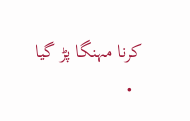کرنا مہنگا پڑ گیا
  •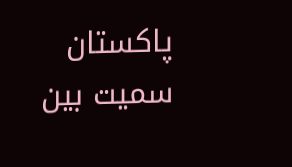پاکستان سمیت بین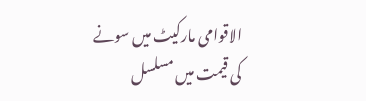الاقوامی مارکیٹ میں سونے کی قیمت میں مسلسل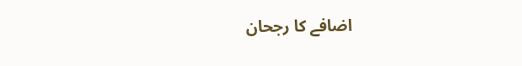اضافے کا رجحان